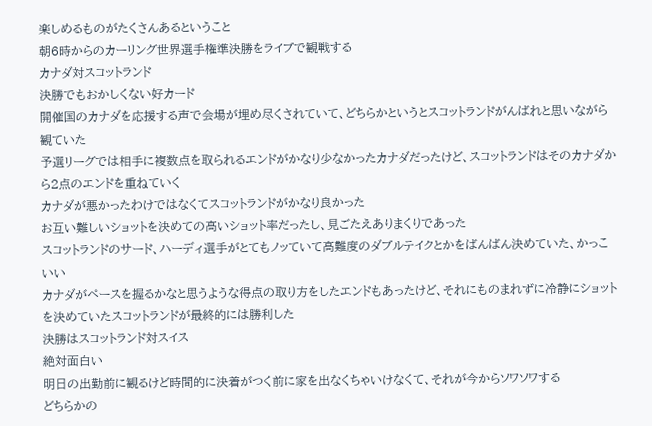楽しめるものがたくさんあるということ
朝6時からのカーリング世界選手権準決勝をライブで観戦する
カナダ対スコットランド
決勝でもおかしくない好カード
開催国のカナダを応援する声で会場が埋め尽くされていて、どちらかというとスコットランドがんばれと思いながら観ていた
予選リーグでは相手に複数点を取られるエンドがかなり少なかったカナダだったけど、スコットランドはそのカナダから2点のエンドを重ねていく
カナダが悪かったわけではなくてスコットランドがかなり良かった
お互い難しいショットを決めての高いショット率だったし、見ごたえありまくりであった
スコットランドのサード、ハーディ選手がとてもノッていて高難度のダブルテイクとかをばんばん決めていた、かっこいい
カナダがペースを握るかなと思うような得点の取り方をしたエンドもあったけど、それにものまれずに冷静にショットを決めていたスコットランドが最終的には勝利した
決勝はスコットランド対スイス
絶対面白い
明日の出勤前に観るけど時間的に決着がつく前に家を出なくちゃいけなくて、それが今からソワソワする
どちらかの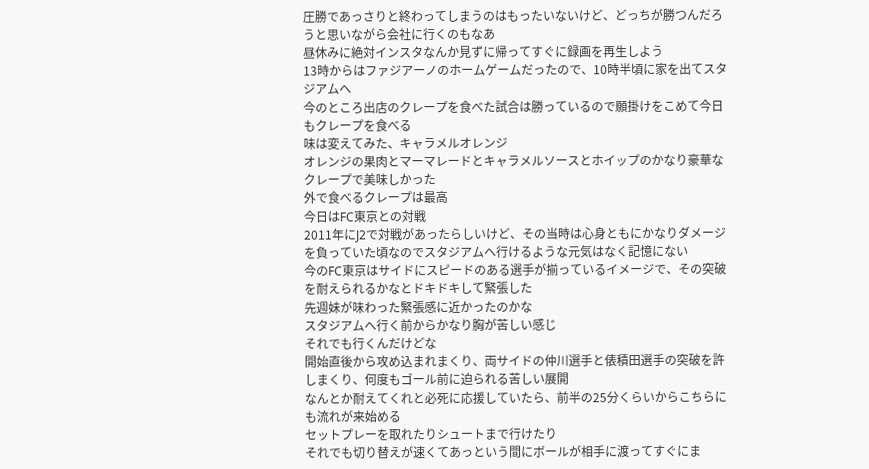圧勝であっさりと終わってしまうのはもったいないけど、どっちが勝つんだろうと思いながら会社に行くのもなあ
昼休みに絶対インスタなんか見ずに帰ってすぐに録画を再生しよう
13時からはファジアーノのホームゲームだったので、10時半頃に家を出てスタジアムへ
今のところ出店のクレープを食べた試合は勝っているので願掛けをこめて今日もクレープを食べる
味は変えてみた、キャラメルオレンジ
オレンジの果肉とマーマレードとキャラメルソースとホイップのかなり豪華なクレープで美味しかった
外で食べるクレープは最高
今日はFC東京との対戦
2011年にJ2で対戦があったらしいけど、その当時は心身ともにかなりダメージを負っていた頃なのでスタジアムへ行けるような元気はなく記憶にない
今のFC東京はサイドにスピードのある選手が揃っているイメージで、その突破を耐えられるかなとドキドキして緊張した
先週妹が味わった緊張感に近かったのかな
スタジアムへ行く前からかなり胸が苦しい感じ
それでも行くんだけどな
開始直後から攻め込まれまくり、両サイドの仲川選手と俵積田選手の突破を許しまくり、何度もゴール前に迫られる苦しい展開
なんとか耐えてくれと必死に応援していたら、前半の25分くらいからこちらにも流れが来始める
セットプレーを取れたりシュートまで行けたり
それでも切り替えが速くてあっという間にボールが相手に渡ってすぐにま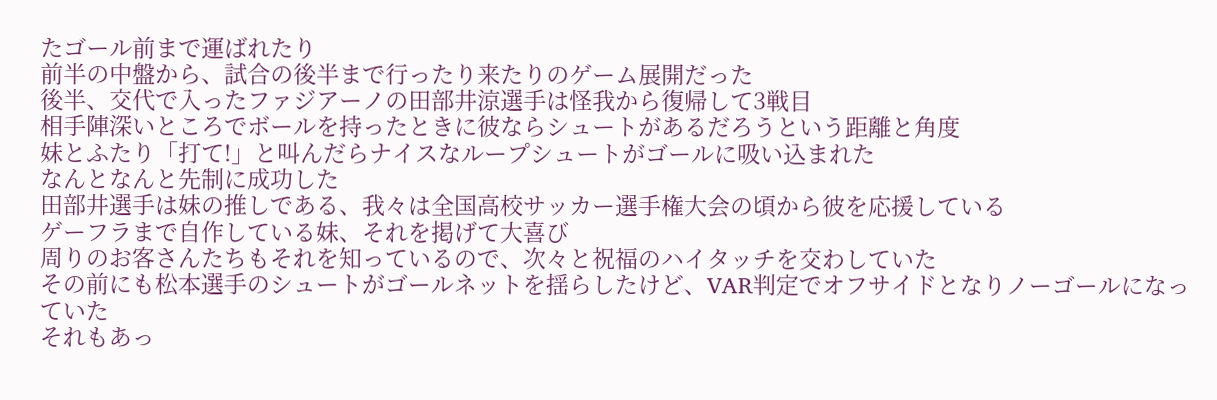たゴール前まで運ばれたり
前半の中盤から、試合の後半まで行ったり来たりのゲーム展開だった
後半、交代で入ったファジアーノの田部井涼選手は怪我から復帰して3戦目
相手陣深いところでボールを持ったときに彼ならシュートがあるだろうという距離と角度
妹とふたり「打て!」と叫んだらナイスなループシュートがゴールに吸い込まれた
なんとなんと先制に成功した
田部井選手は妹の推しである、我々は全国高校サッカー選手権大会の頃から彼を応援している
ゲーフラまで自作している妹、それを掲げて大喜び
周りのお客さんたちもそれを知っているので、次々と祝福のハイタッチを交わしていた
その前にも松本選手のシュートがゴールネットを揺らしたけど、VAR判定でオフサイドとなりノーゴールになっていた
それもあっ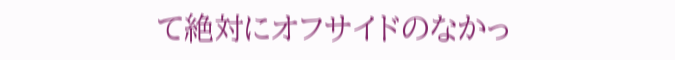て絶対にオフサイドのなかっ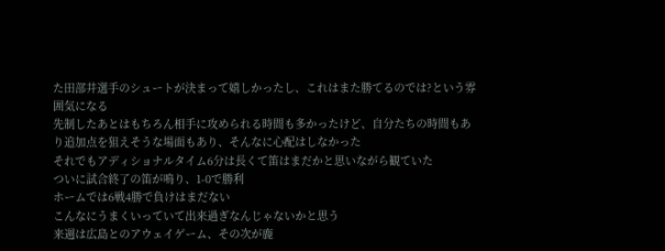た田部井選手のシュートが決まって嬉しかったし、これはまた勝てるのでは?という雰囲気になる
先制したあとはもちろん相手に攻められる時間も多かったけど、自分たちの時間もあり追加点を狙えそうな場面もあり、そんなに心配はしなかった
それでもアディショナルタイム6分は長くて笛はまだかと思いながら観ていた
ついに試合終了の笛が鳴り、1-0で勝利
ホームでは6戦4勝で負けはまだない
こんなにうまくいっていて出来過ぎなんじゃないかと思う
来週は広島とのアウェイゲーム、その次が鹿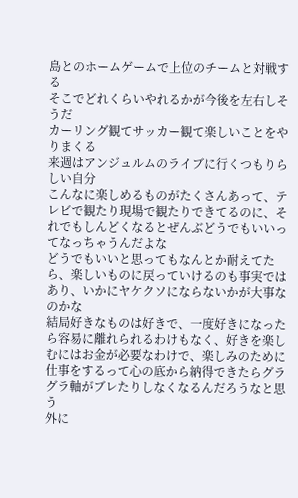島とのホームゲームで上位のチームと対戦する
そこでどれくらいやれるかが今後を左右しそうだ
カーリング観てサッカー観て楽しいことをやりまくる
来週はアンジュルムのライブに行くつもりらしい自分
こんなに楽しめるものがたくさんあって、テレビで観たり現場で観たりできてるのに、それでもしんどくなるとぜんぶどうでもいいってなっちゃうんだよな
どうでもいいと思ってもなんとか耐えてたら、楽しいものに戻っていけるのも事実ではあり、いかにヤケクソにならないかが大事なのかな
結局好きなものは好きで、一度好きになったら容易に離れられるわけもなく、好きを楽しむにはお金が必要なわけで、楽しみのために仕事をするって心の底から納得できたらグラグラ軸がブレたりしなくなるんだろうなと思う
外に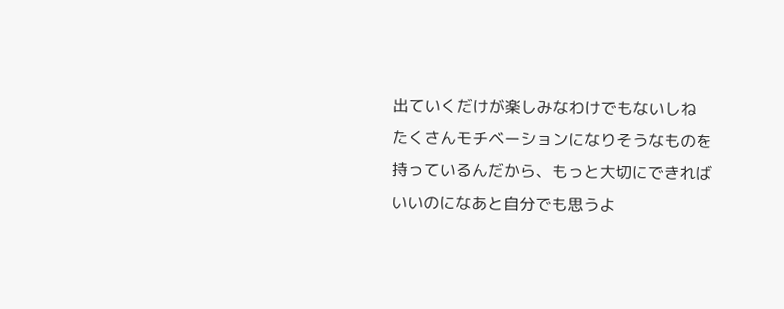出ていくだけが楽しみなわけでもないしね
たくさんモチベーションになりそうなものを持っているんだから、もっと大切にできればいいのになあと自分でも思うよ